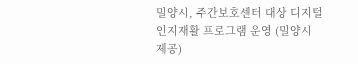밀양시, 주간보호센터 대상 디지털 인지재활 프로그램 운영 (밀양시 제공)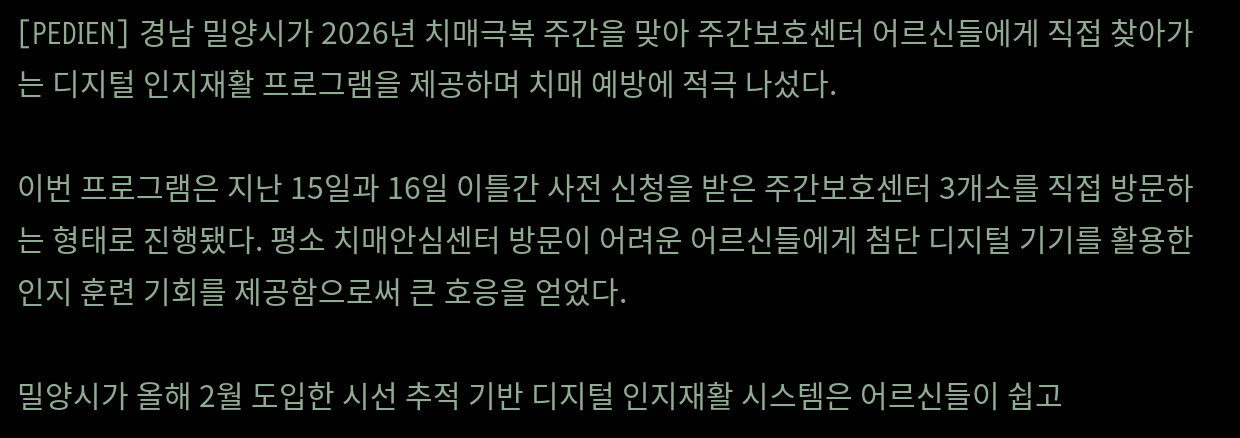[PEDIEN] 경남 밀양시가 2026년 치매극복 주간을 맞아 주간보호센터 어르신들에게 직접 찾아가는 디지털 인지재활 프로그램을 제공하며 치매 예방에 적극 나섰다.

이번 프로그램은 지난 15일과 16일 이틀간 사전 신청을 받은 주간보호센터 3개소를 직접 방문하는 형태로 진행됐다. 평소 치매안심센터 방문이 어려운 어르신들에게 첨단 디지털 기기를 활용한 인지 훈련 기회를 제공함으로써 큰 호응을 얻었다.

밀양시가 올해 2월 도입한 시선 추적 기반 디지털 인지재활 시스템은 어르신들이 쉽고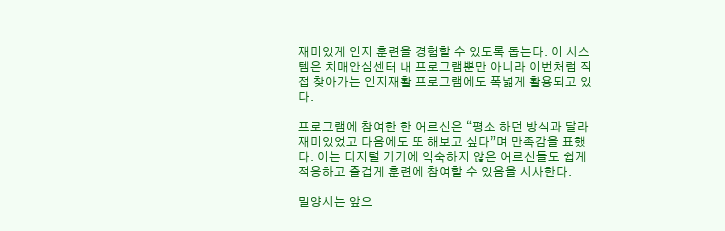재미있게 인지 훈련을 경험할 수 있도록 돕는다. 이 시스템은 치매안심센터 내 프로그램뿐만 아니라 이번처럼 직접 찾아가는 인지재활 프로그램에도 폭넓게 활용되고 있다.

프로그램에 참여한 한 어르신은 “평소 하던 방식과 달라 재미있었고 다음에도 또 해보고 싶다”며 만족감을 표했다. 이는 디지털 기기에 익숙하지 않은 어르신들도 쉽게 적응하고 즐겁게 훈련에 참여할 수 있음을 시사한다.

밀양시는 앞으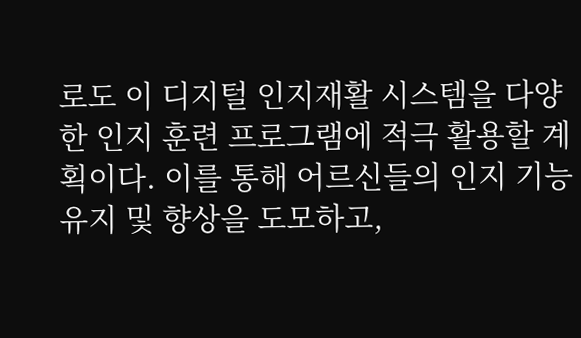로도 이 디지털 인지재활 시스템을 다양한 인지 훈련 프로그램에 적극 활용할 계획이다. 이를 통해 어르신들의 인지 기능 유지 및 향상을 도모하고,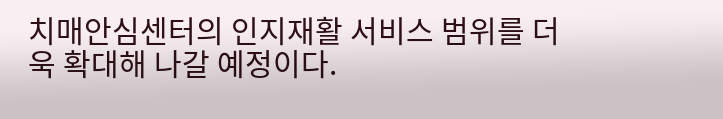치매안심센터의 인지재활 서비스 범위를 더욱 확대해 나갈 예정이다.